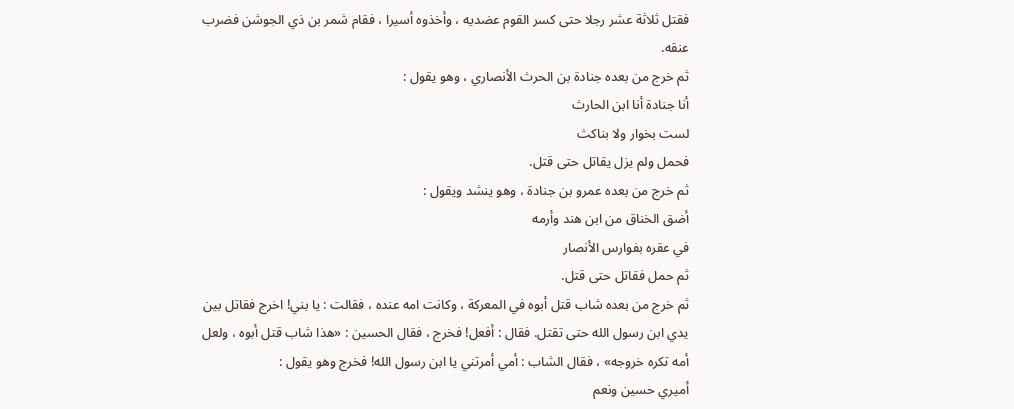فقتل ثلاثة عشر رجلا حتى كسر القوم عضديه ، وأخذوه أسيرا ، فقام شمر بن ذي الجوشن فضرب عنقه.
ثم خرج من بعده جنادة بن الحرث الأنصاري ، وهو يقول :
أنا جنادة أنا ابن الحارث
لست بخوار ولا بناكث
فحمل ولم يزل يقاتل حتى قتل.
ثم خرج من بعده عمرو بن جنادة ، وهو ينشد ويقول :
أضق الخناق من ابن هند وأرمه
في عقره بفوارس الأنصار
ثم حمل فقاتل حتى قتل.
ثم خرج من بعده شاب قتل أبوه في المعركة ، وكانت امه عنده ، فقالت : يا بني! اخرج فقاتل بين يدي ابن رسول الله حتى تقتل. فقال : أفعل! فخرج ، فقال الحسين : «هذا شاب قتل أبوه ، ولعل أمه تكره خروجه» ، فقال الشاب : أمي أمرتني يا ابن رسول الله! فخرج وهو يقول :
أميري حسين ونعم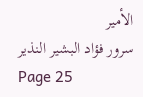الأمير
سرور فؤاد البشير النذير
Page 25